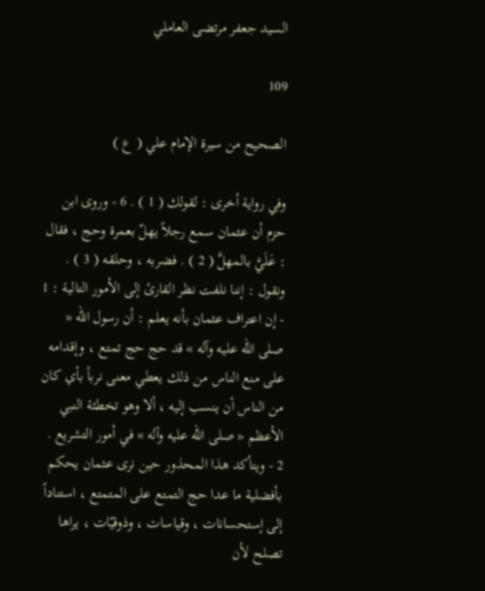السيد جعفر مرتضى العاملي

109

الصحيح من سيرة الإمام علي ( ع )

وفي رواية أخرى : لقولك ( 1 ) . 6 - وروى ابن حزم أن عثمان سمع رجلاً يهلّ بعمرة وحج ، فقال : عَلَيَّ بالمهلَّ ( 2 ) . فضربه ، وحلقه ( 3 ) . ونقول : إننا نلفت نظر القارئ إلى الأمور التالية : 1 - إن اعتراف عثمان بأنه يعلم : أن رسول الله « صلى الله عليه وآله » قد حج حج تمتع ، وإقدامه على منع الناس من ذلك يعطي معنى نربأ بأي كان من الناس أن ينسب إليه ، ألا وهو تخطئة النبي الأعظم « صلى الله عليه وآله » في أمور التشريع . 2 - ويتأكد هذا المحذور حين نرى عثمان يحكم بأفضلية ما عدا حج التمتع على المتمتع ، استناداً إلى إستحسانات ، وقياسات ، وذوقيّات ، يراها تصلح لأن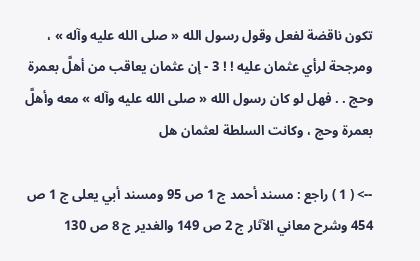تكون ناقضة لفعل وقول رسول الله « صلى الله عليه وآله » ، ومرجحة لرأي عثمان عليه ! ! 3 - إن عثمان يعاقب من أهلَّ بعمرة وحج . . فهل لو كان رسول الله « صلى الله عليه وآله » معه وأهلَّ بعمرة وحج ، وكانت السلطة لعثمان هل

--> ( 1 ) راجع : مسند أحمد ج 1 ص 95 ومسند أبي يعلى ج 1 ص 454 وشرح معاني الآثار ج 2 ص 149 والغدير ج 8 ص 130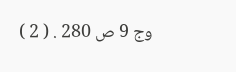وج 9 ص 280 . ( 2 )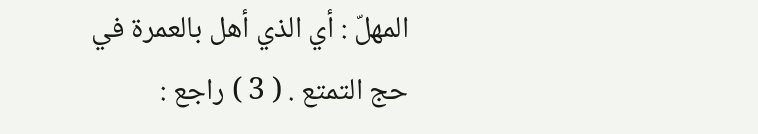المهلّ : أي الذي أهل بالعمرة في حج التمتع . ( 3 ) راجع :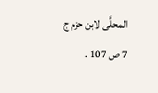المحلَّى لابن حزم ج 7 ص 107 .